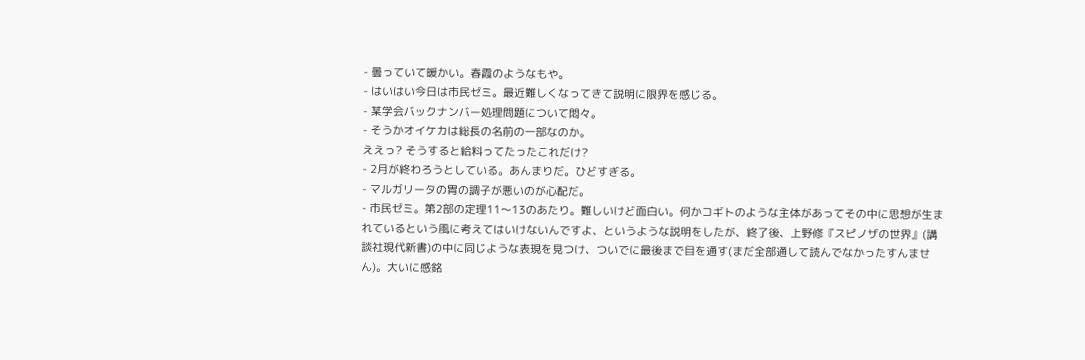- 曇っていて暖かい。春霞のようなもや。
- はいはい今日は市民ゼミ。最近難しくなってきて説明に限界を感じる。
- 某学会バックナンバー処理問題について悶々。
- そうかオイケカは総長の名前の一部なのか。
ええっ? そうすると給料ってたったこれだけ?
- 2月が終わろうとしている。あんまりだ。ひどすぎる。
- マルガリータの胃の調子が悪いのが心配だ。
- 市民ゼミ。第2部の定理11〜13のあたり。難しいけど面白い。何かコギトのような主体があってその中に思想が生まれているという風に考えてはいけないんですよ、というような説明をしたが、終了後、上野修『スピノザの世界』(講談社現代新書)の中に同じような表現を見つけ、ついでに最後まで目を通す(まだ全部通して読んでなかったすんません)。大いに感銘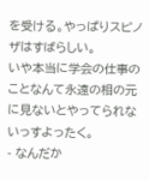を受ける。やっぱりスピノザはすばらしい。
いや本当に学会の仕事のことなんて永遠の相の元に見ないとやってられないっすよったく。
- なんだか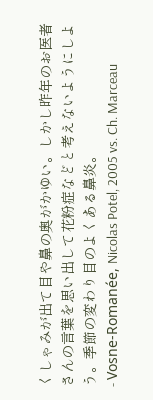くしゃみが出て目や鼻の奥がかゆい。しかし昨年のお医者さんの言葉を思い出して花粉症などと考えないようにしよう。季節の変わり目のよくある鼻炎。
- Vosne-Romanée, Nicolas Potel, 2005 vs. Ch. Marceau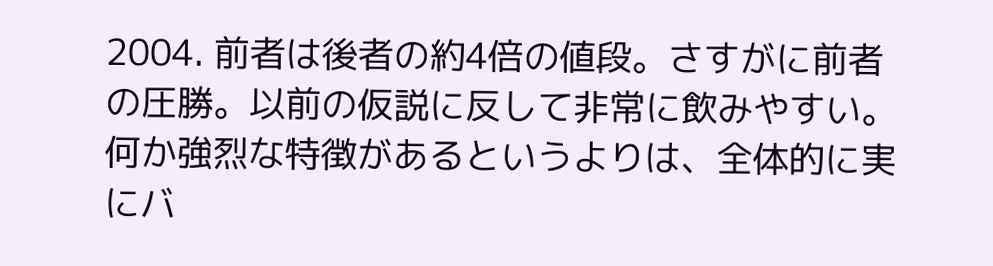2004. 前者は後者の約4倍の値段。さすがに前者の圧勝。以前の仮説に反して非常に飲みやすい。何か強烈な特徴があるというよりは、全体的に実にバ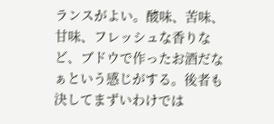ランスがよい。酸味、苦味、甘味、フレッシュな香りなど、ブドウで作ったお酒だなぁという感じがする。後者も決してまずいわけでは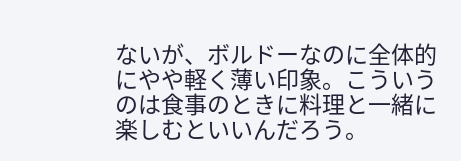ないが、ボルドーなのに全体的にやや軽く薄い印象。こういうのは食事のときに料理と一緒に楽しむといいんだろう。